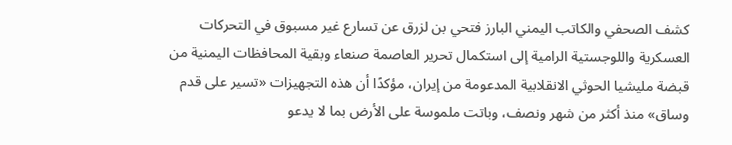كشف الصحفي والكاتب اليمني البارز فتحي بن لزرق عن تسارع غير مسبوق في التحركات العسكرية واللوجستية الرامية إلى استكمال تحرير العاصمة صنعاء وبقية المحافظات اليمنية من قبضة مليشيا الحوثي الانقلابية المدعومة من إيران، مؤكدًا أن هذه التجهيزات «تسير على قدم وساق» منذ أكثر من شهر ونصف، وباتت ملموسة على الأرض بما لا يدعو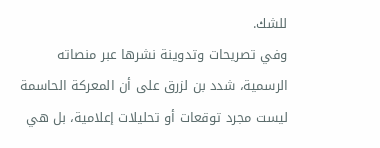للشك.
وفي تصريحات وتدوينة نشرها عبر منصاته الرسمية، شدد بن لزرق على أن المعركة الحاسمة ليست مجرد توقعات أو تحليلات إعلامية، بل هي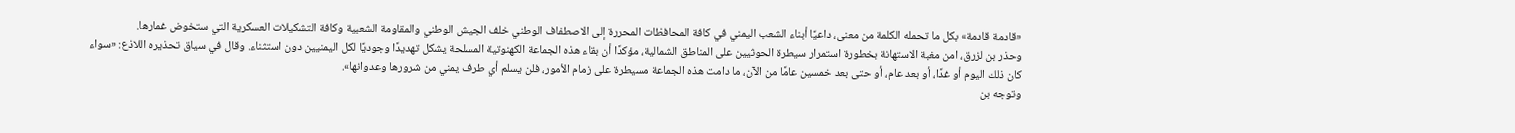«قادمة قادمة» بكل ما تحمله الكلمة من معنى، داعيًا أبناء الشعب اليمني في كافة المحافظات المحررة إلى الاصطفاف الوطني خلف الجيش الوطني والمقاومة الشعبية وكافة التشكيلات العسكرية التي ستخوض غمارها.
وحذر بن لزرق، امن مغبة الاستهانة بخطورة استمرار سيطرة الحوثيين على المناطق الشمالية، مؤكدًا أن بقاء هذه الجماعة الكهنوتية المسلحة يشكل تهديدًا وجوديًا لكل اليمنيين دون استثناء. وقال في سياق تحذيره اللاذع: «سواء كان ذلك اليوم أو غدًا، أو بعد عام، أو حتى بعد خمسين عامًا من الآن، ما دامت هذه الجماعة مسيطرة على زمام الأمور، فلن يسلم أي طرف يمني من شرورها وعدوانها».
وتوجه بن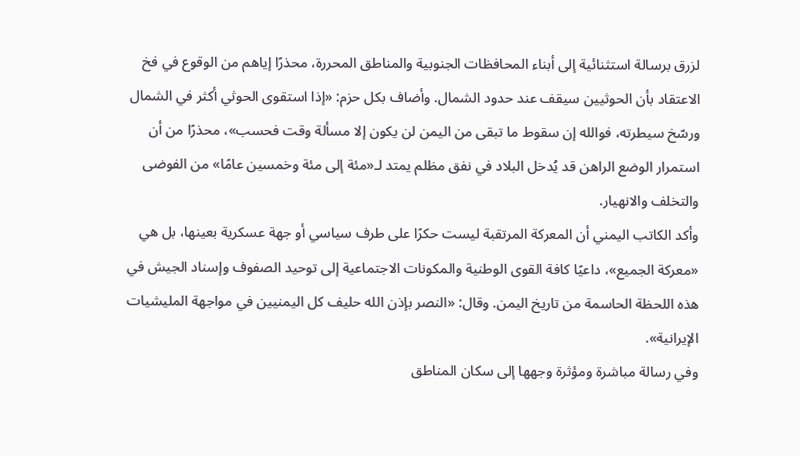لزرق برسالة استثنائية إلى أبناء المحافظات الجنوبية والمناطق المحررة، محذرًا إياهم من الوقوع في فخ الاعتقاد بأن الحوثيين سيقف عند حدود الشمال. وأضاف بكل حزم: «إذا استقوى الحوثي أكثر في الشمال ورسّخ سيطرته، فوالله إن سقوط ما تبقى من اليمن لن يكون إلا مسألة وقت فحسب»، محذرًا من أن استمرار الوضع الراهن قد يُدخل البلاد في نفق مظلم يمتد لـ«مئة إلى مئة وخمسين عامًا» من الفوضى والتخلف والانهيار.
وأكد الكاتب اليمني أن المعركة المرتقبة ليست حكرًا على طرف سياسي أو جهة عسكرية بعينها، بل هي «معركة الجميع»، داعيًا كافة القوى الوطنية والمكونات الاجتماعية إلى توحيد الصفوف وإسناد الجيش في هذه اللحظة الحاسمة من تاريخ اليمن. وقال: «النصر بإذن الله حليف كل اليمنيين في مواجهة المليشيات الإيرانية».
وفي رسالة مباشرة ومؤثرة وجهها إلى سكان المناطق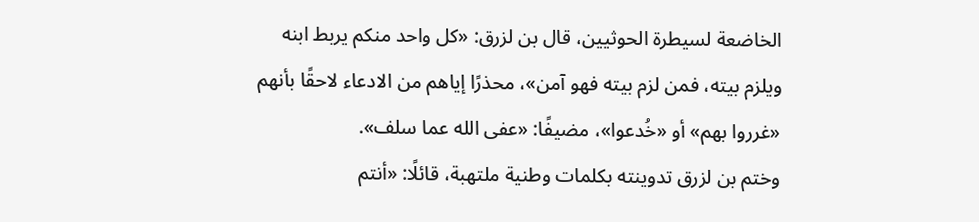الخاضعة لسيطرة الحوثيين، قال بن لزرق: «كل واحد منكم يربط ابنه ويلزم بيته، فمن لزم بيته فهو آمن»، محذرًا إياهم من الادعاء لاحقًا بأنهم «غرروا بهم» أو «خُدعوا»، مضيفًا: «عفى الله عما سلف».
وختم بن لزرق تدوينته بكلمات وطنية ملتهبة، قائلًا: «أنتم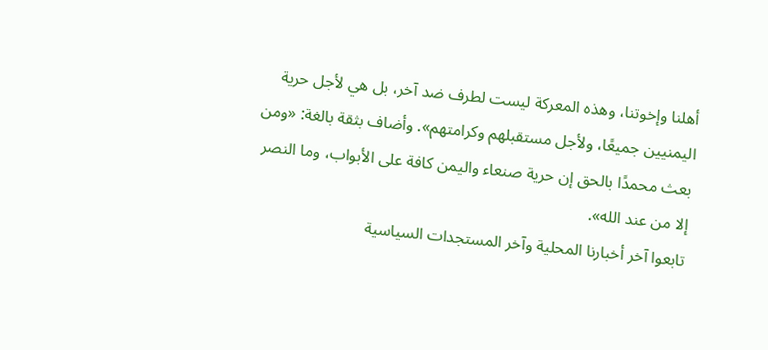أهلنا وإخوتنا، وهذه المعركة ليست لطرف ضد آخر، بل هي لأجل حرية اليمنيين جميعًا، ولأجل مستقبلهم وكرامتهم». وأضاف بثقة بالغة: «ومن بعث محمدًا بالحق إن حرية صنعاء واليمن كافة على الأبواب، وما النصر إلا من عند الله».
تابعوا آخر أخبارنا المحلية وآخر المستجدات السياسية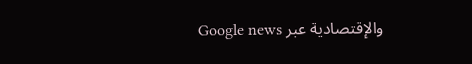والإقتصادية عبر Google news